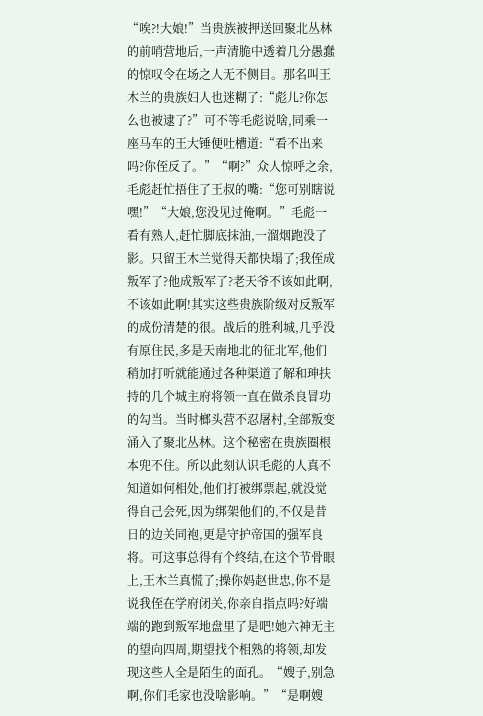“唉?!大娘!”当贵族被押送回聚北丛林的前哨营地后,一声清脆中透着几分愚蠢的惊叹令在场之人无不侧目。那名叫王木兰的贵族妇人也迷糊了:“彪儿?你怎么也被逮了?”可不等毛彪说啥,同乘一座马车的王大锤便吐槽道:“看不出来吗?你侄反了。”“啊?”众人惊呼之余,毛彪赶忙捂住了王叔的嘴:“您可别瞎说嘿!”“大娘,您没见过俺啊。”毛彪一看有熟人,赶忙脚底抹油,一溜烟跑没了影。只留王木兰觉得天都快塌了;我侄成叛军了?他成叛军了?老天爷不该如此啊,不该如此啊!其实这些贵族阶级对反叛军的成份清楚的很。战后的胜利城,几乎没有原住民,多是天南地北的征北军,他们稍加打听就能通过各种渠道了解和珅扶持的几个城主府将领一直在做杀良冒功的勾当。当时榔头营不忍屠村,全部叛变涌入了聚北丛林。这个秘密在贵族圈根本兜不住。所以此刻认识毛彪的人真不知道如何相处,他们打被绑票起,就没觉得自己会死,因为绑架他们的,不仅是昔日的边关同袍,更是守护帝国的强军良将。可这事总得有个终结,在这个节骨眼上,王木兰真慌了;操你妈赵世忠,你不是说我侄在学府闭关,你亲自指点吗?好端端的跑到叛军地盘里了是吧!她六神无主的望向四周,期望找个相熟的将领,却发现这些人全是陌生的面孔。“嫂子,别急啊,你们毛家也没啥影响。”“是啊嫂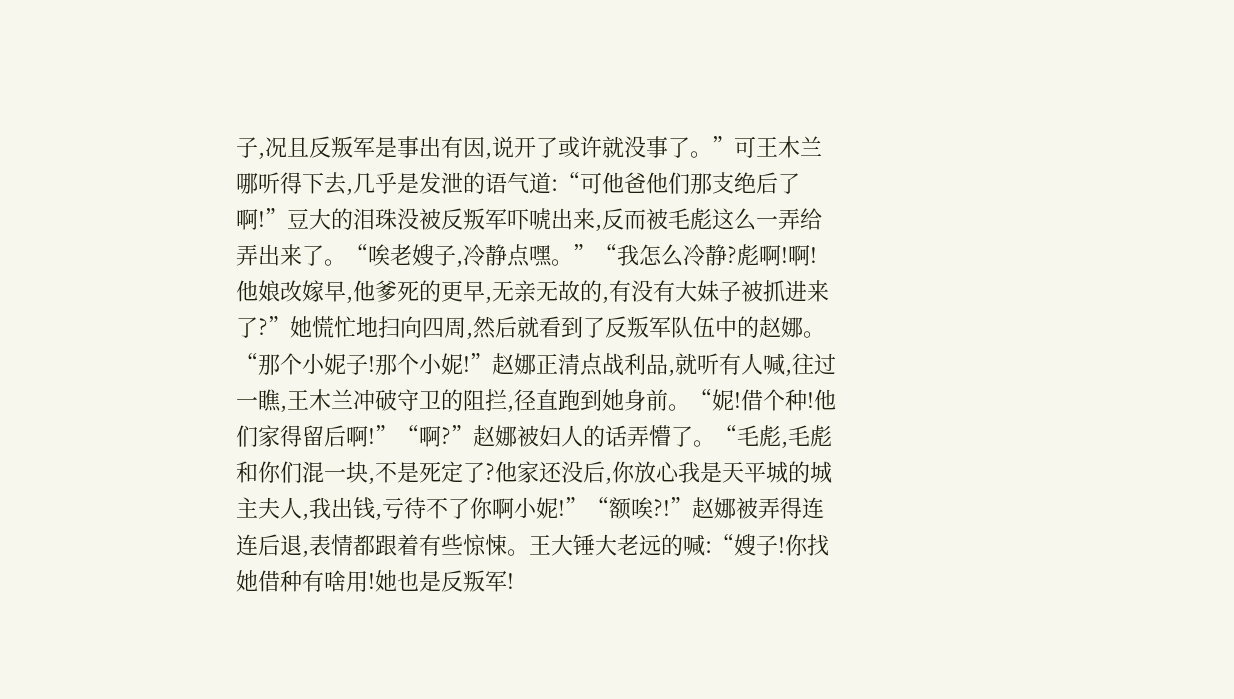子,况且反叛军是事出有因,说开了或许就没事了。”可王木兰哪听得下去,几乎是发泄的语气道:“可他爸他们那支绝后了啊!”豆大的泪珠没被反叛军吓唬出来,反而被毛彪这么一弄给弄出来了。“唉老嫂子,冷静点嘿。”“我怎么冷静?彪啊!啊!他娘改嫁早,他爹死的更早,无亲无故的,有没有大妹子被抓进来了?”她慌忙地扫向四周,然后就看到了反叛军队伍中的赵娜。“那个小妮子!那个小妮!”赵娜正清点战利品,就听有人喊,往过一瞧,王木兰冲破守卫的阻拦,径直跑到她身前。“妮!借个种!他们家得留后啊!”“啊?”赵娜被妇人的话弄懵了。“毛彪,毛彪和你们混一块,不是死定了?他家还没后,你放心我是天平城的城主夫人,我出钱,亏待不了你啊小妮!”“额唉?!”赵娜被弄得连连后退,表情都跟着有些惊悚。王大锤大老远的喊:“嫂子!你找她借种有啥用!她也是反叛军!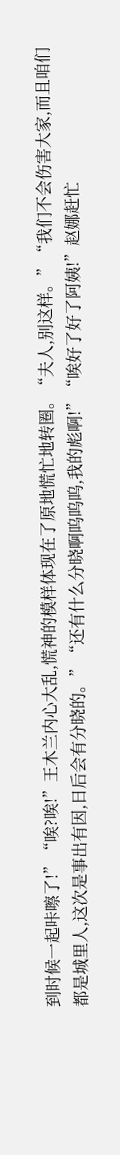到时候一起咔嚓了!”“唉?唉!”王木兰内心大乱,慌神的模样体现在了原地慌忙地转圈。“夫人,别这样。”“我们不会伤害大家,而且咱们都是城里人,这次是事出有因,日后会有分晓的。”“还有什么分晓啊呜呜呜,我的彪啊!”“唉好了好了阿姨!”赵娜赶忙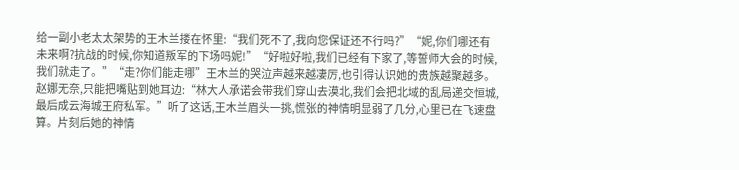给一副小老太太架势的王木兰搂在怀里:“我们死不了,我向您保证还不行吗?”“妮,你们哪还有未来啊?抗战的时候,你知道叛军的下场吗妮!”“好啦好啦,我们已经有下家了,等誓师大会的时候,我们就走了。”“走?你们能走哪”王木兰的哭泣声越来越凄厉,也引得认识她的贵族越聚越多。赵娜无奈,只能把嘴贴到她耳边:“林大人承诺会带我们穿山去漠北,我们会把北域的乱局递交恒城,最后成云海城王府私军。”听了这话,王木兰眉头一挑,慌张的神情明显弱了几分,心里已在飞速盘算。片刻后她的神情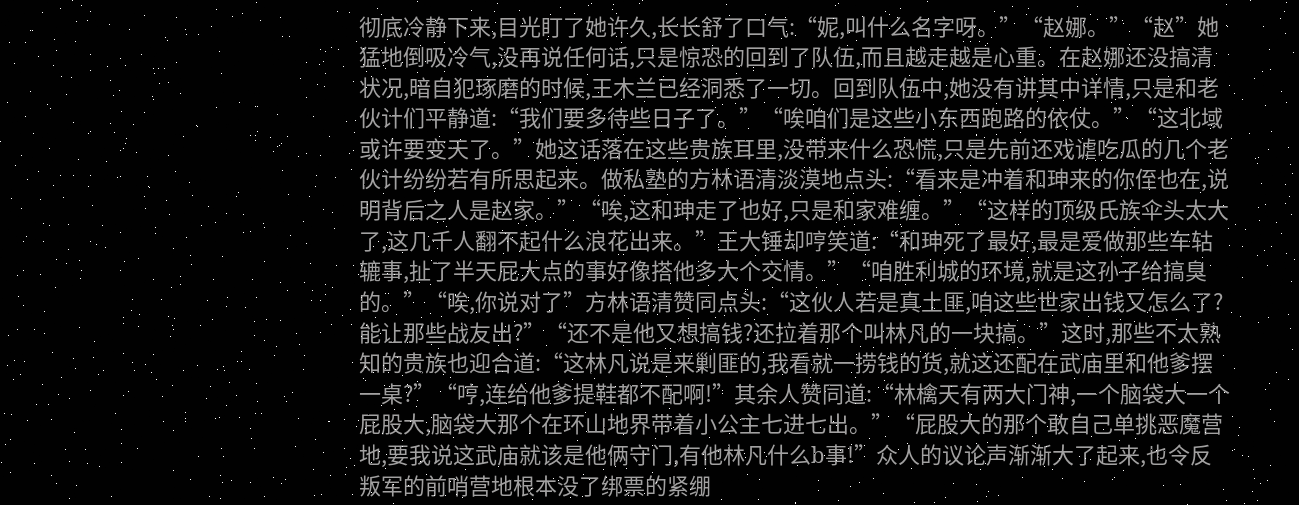彻底冷静下来,目光盯了她许久,长长舒了口气:“妮,叫什么名字呀。”“赵娜。”“赵”她猛地倒吸冷气,没再说任何话,只是惊恐的回到了队伍,而且越走越是心重。在赵娜还没搞清状况,暗自犯琢磨的时候,王木兰已经洞悉了一切。回到队伍中,她没有讲其中详情,只是和老伙计们平静道:“我们要多待些日子了。”“唉咱们是这些小东西跑路的依仗。”“这北域或许要变天了。”她这话落在这些贵族耳里,没带来什么恐慌,只是先前还戏谑吃瓜的几个老伙计纷纷若有所思起来。做私塾的方林语清淡漠地点头:“看来是冲着和珅来的你侄也在,说明背后之人是赵家。”“唉,这和珅走了也好,只是和家难缠。”“这样的顶级氏族伞头太大了,这几千人翻不起什么浪花出来。”王大锤却哼笑道:“和珅死了最好,最是爱做那些车轱辘事,扯了半天屁大点的事好像搭他多大个交情。”“咱胜利城的环境,就是这孙子给搞臭的。”“唉,你说对了”方林语清赞同点头:“这伙人若是真土匪,咱这些世家出钱又怎么了?能让那些战友出?”“还不是他又想搞钱?还拉着那个叫林凡的一块搞。”这时,那些不太熟知的贵族也迎合道:“这林凡说是来剿匪的,我看就一捞钱的货,就这还配在武庙里和他爹摆一桌?”“哼,连给他爹提鞋都不配啊!”其余人赞同道:“林檎天有两大门神,一个脑袋大一个屁股大,脑袋大那个在环山地界带着小公主七进七出。”“屁股大的那个敢自己单挑恶魔营地,要我说这武庙就该是他俩守门,有他林凡什么b事!”众人的议论声渐渐大了起来,也令反叛军的前哨营地根本没了绑票的紧绷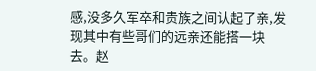感,没多久军卒和贵族之间认起了亲,发现其中有些哥们的远亲还能搭一块去。赵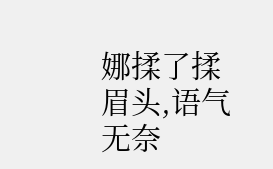娜揉了揉眉头,语气无奈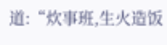道:“炊事班,生火造饭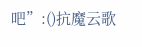吧”:()抗魔云歌